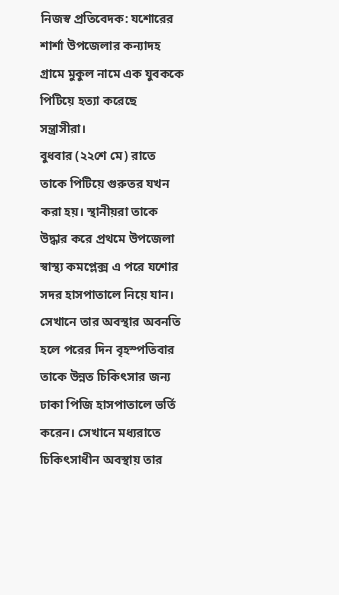নিজস্ব প্রতিবেদক: যশোরের শার্শা উপজেলার কন্যাদহ গ্রামে মুকুল নামে এক যুবককে পিটিয়ে হত্যা করেছে সন্ত্রাসীরা।
বুধবার (২২শে মে) রাতে তাকে পিটিয়ে গুরুতর যখন করা হয়। স্থানীয়রা তাকে উদ্ধার করে প্রথমে উপজেলা স্বাস্থ্য কমপ্লেক্স এ পরে যশোর সদর হাসপাতালে নিয়ে যান। সেখানে তার অবস্থার অবনতি হলে পরের দিন বৃহস্পতিবার তাকে উন্নত চিকিৎসার জন্য ঢাকা পিজি হাসপাতালে ভর্তি করেন। সেখানে মধ্যরাতে চিকিৎসাধীন অবস্থায় তার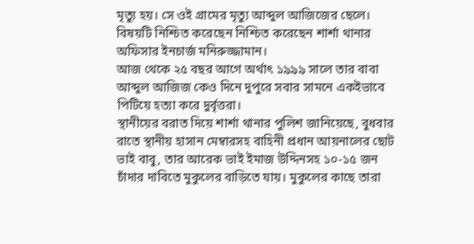মৃত্যু হয়। সে ওই গ্রামের মৃত্যু আব্দুল আজিজের ছেলে। বিষয়টি নিশ্চিত করেছেন নিশ্চিত করেছেন শার্শা থানার অফিসার ইনচার্জ মনিরুজ্জামান।
আজ থেকে ২৫ বছর আগে অর্থাৎ ১৯৯৯ সালে তার বাবা আব্দুল আজিজ কেও দিনে দুপুরে সবার সামনে একইভাবে পিটিয়ে হত্যা করে দুর্বৃত্তরা।
স্থানীয়ের বরাত দিয়ে শার্শা থানার পুলিশ জানিয়েছে, বুধবার রাতে স্থানীয় হাসান মেম্বারসহ বাহিনী প্রধান আয়নালের ছোট ভাই বাবু, তার আরেক ভাই ইমাজ উদ্দিনসহ ১০-১৫ জন চাঁদার দাবিতে মুকুলের বাড়িতে যায়। মুকুলের কাছে তারা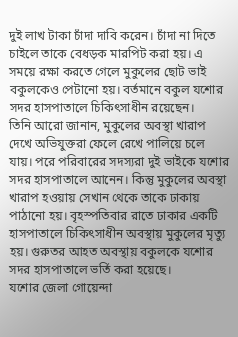দুই লাখ টাকা চাঁদা দাবি করেন। চাঁদা না দিতে চাইলে তাকে বেধড়ক মারপিট করা হয়। এ সময়ে রক্ষা করতে গেলে মুকুলের ছোট ভাই বকুলকেও পেটানো হয়। বর্তমানে বকুল যশোর সদর হাসপাতালে চিকিৎসাধীন রয়েছেন।
তিনি আরো জানান, মুকুলের অবস্থা খারাপ দেখে অভিযুক্তরা ফেলে রেখে পালিয়ে চলে যায়। পরে পরিবারের সদস্যরা দুই ভাইকে যশোর সদর হাসপাতালে আনেন। কিন্তু মুকুলের অবস্থা খারাপ হওয়ায় সেখান থেকে তাকে ঢাকায় পাঠানো হয়। বৃহস্পতিবার রাতে ঢাকার একটি হাসপাতালে চিকিৎসাধীন অবস্থায় মুকুলের মৃত্যু হয়। গুরুতর আহত অবস্থায় বকুলকে যশোর সদর হাসপাতালে ভর্তি করা হয়েছে।
যশোর জেলা গোয়েন্দা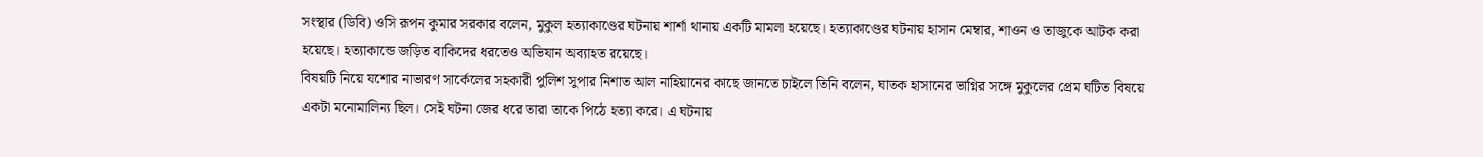সংস্থার (ডিবি) ওসি রূপন কুমার সরকার বলেন, মুকুল হত্যাকাণ্ডের ঘটনায় শার্শা থানায় একটি মামলা হয়েছে। হত্যাকাণ্ডের ঘটনায় হাসান মেম্বার, শাওন ও তাজুকে আটক করা হয়েছে। হত্যাকান্ডে জড়িত বাকিদের ধরতেও অভিযান অব্যাহত রয়েছে।
বিষয়টি নিয়ে যশোর নাভারণ সার্কেলের সহকারী পুলিশ সুপার নিশাত আল নাহিয়ানের কাছে জানতে চাইলে তিনি বলেন, ঘাতক হাসানের ভাগ্নির সঙ্গে মুকুলের প্রেম ঘটিত বিষয়ে একটা মনোমালিন্য ছিল। সেই ঘটনা জের ধরে তারা তাকে পিঠে হত্যা করে। এ ঘটনায়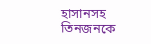হাসানসহ তিনজনকে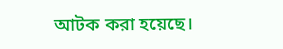আটক করা হয়েছে।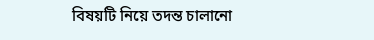বিষয়টি নিয়ে তদন্ত চালানো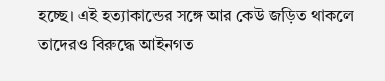হচ্ছে। এই হত্যাকান্ডের সঙ্গে আর কেউ জড়িত থাকলে তাদেরও বিরুদ্ধে আইনগত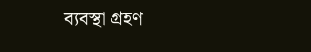ব্যবস্থা গ্রহণ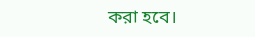করা হবে।